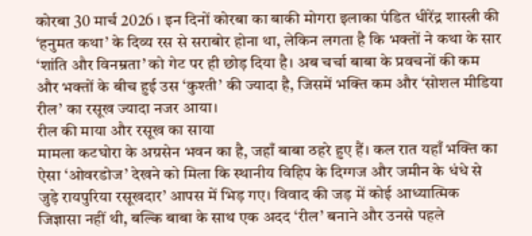कोरबा 30 मार्च 2026 । इन दिनों कोरबा का बाकी मोगरा इलाका पंडित धीरेंद्र शास्त्री की ‘हनुमत कथा’ के दिव्य रस से सराबोर होना था, लेकिन लगता है कि भक्तों ने कथा के सार ‘शांति और विनम्रता’ को गेट पर ही छोड़ दिया है। अब चर्चा बाबा के प्रवचनों की कम और भक्तों के बीच हुई उस ‘कुश्ती’ की ज्यादा है, जिसमें भक्ति कम और ‘सोशल मीडिया रील’ का रसूख ज्यादा नजर आया।
रील की माया और रसूख का साया
मामला कटघोरा के अग्रसेन भवन का है, जहाँ बाबा ठहरे हुए हैं। कल रात यहाँ भक्ति का ऐसा ‘ओवरडोज’ देखने को मिला कि स्थानीय विहिप के दिग्गज और जमीन के धंधे से जुड़े रायपुरिया रसूखदार’ आपस में भिड़ गए। विवाद की जड़ में कोई आध्यात्मिक जिज्ञासा नहीं थी, बल्कि बाबा के साथ एक अदद ‘रील’ बनाने और उनसे पहले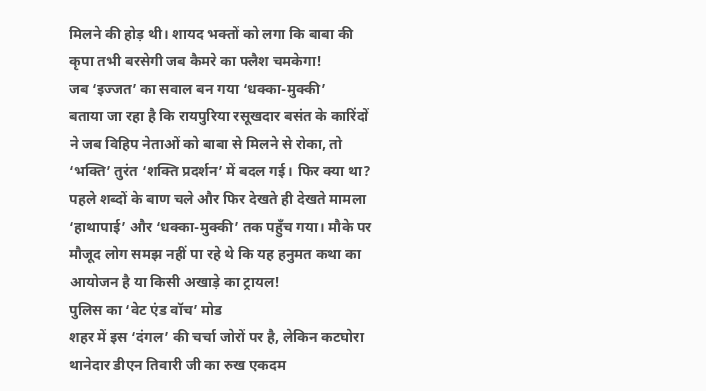मिलने की होड़ थी। शायद भक्तों को लगा कि बाबा की कृपा तभी बरसेगी जब कैमरे का फ्लैश चमकेगा!
जब ‘इज्जत’ का सवाल बन गया ‘धक्का-मुक्की’
बताया जा रहा है कि रायपुरिया रसूखदार बसंत के कारिंदों ने जब विहिप नेताओं को बाबा से मिलने से रोका, तो ‘भक्ति’ तुरंत ‘शक्ति प्रदर्शन’ में बदल गई। फिर क्या था? पहले शब्दों के बाण चले और फिर देखते ही देखते मामला ‘हाथापाई’ और ‘धक्का-मुक्की’ तक पहुँच गया। मौके पर मौजूद लोग समझ नहीं पा रहे थे कि यह हनुमत कथा का आयोजन है या किसी अखाड़े का ट्रायल!
पुलिस का ‘वेट एंड वॉच’ मोड
शहर में इस ‘दंगल’ की चर्चा जोरों पर है, लेकिन कटघोरा थानेदार डीएन तिवारी जी का रुख एकदम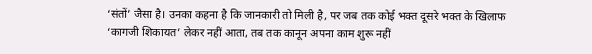‘संतों’ जैसा है। उनका कहना है कि जानकारी तो मिली है, पर जब तक कोई भक्त दूसरे भक्त के खिलाफ ‘कागजी शिकायत’ लेकर नहीं आता, तब तक कानून अपना काम शुरू नहीं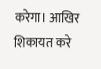करेगा। आखिर शिकायत करे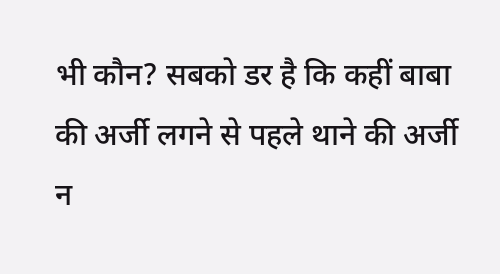भी कौन? सबको डर है कि कहीं बाबा की अर्जी लगने से पहले थाने की अर्जी न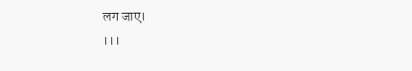लग जाए।
।।।